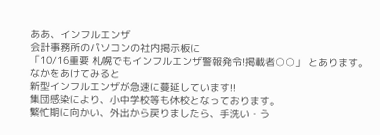ああ、インフルエンザ
会計事務所のパソコンの社内掲示板に
「10/16重要 札幌でもインフルエンザ警報発令!掲載者○○」 とあります。
なかをあけてみると
新型インフルエンザが急速に蔓延しています!!
集団感染により、小中学校等も休校となっております。
繁忙期に向かい、外出から戻りましたら、手洗い・う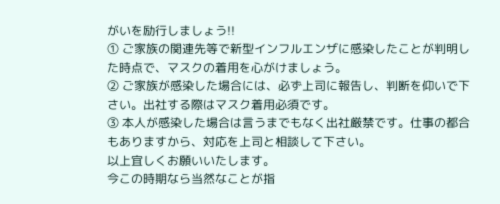がいを励行しましょう!!
① ご家族の関連先等で新型インフルエンザに感染したことが判明した時点で、マスクの着用を心がけましょう。
② ご家族が感染した場合には、必ず上司に報告し、判断を仰いで下さい。出社する際はマスク着用必須です。
③ 本人が感染した場合は言うまでもなく出社厳禁です。仕事の都合もありますから、対応を上司と相談して下さい。
以上宜しくお願いいたします。
今この時期なら当然なことが指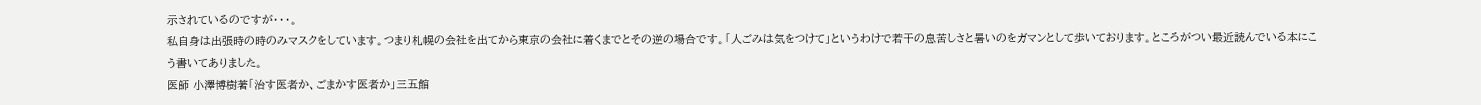示されているのですが・・・。
私自身は出張時の時のみマスクをしています。つまり札幌の会社を出てから東京の会社に着くまでとその逆の場合です。「人ごみは気をつけて」というわけで若干の息苦しさと暑いのをガマンとして歩いております。ところがつい最近読んでいる本にこう書いてありました。
医師 小澤博樹著「治す医者か、ごまかす医者か」三五館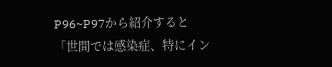P96~P97から紹介すると
「世間では感染症、特にイン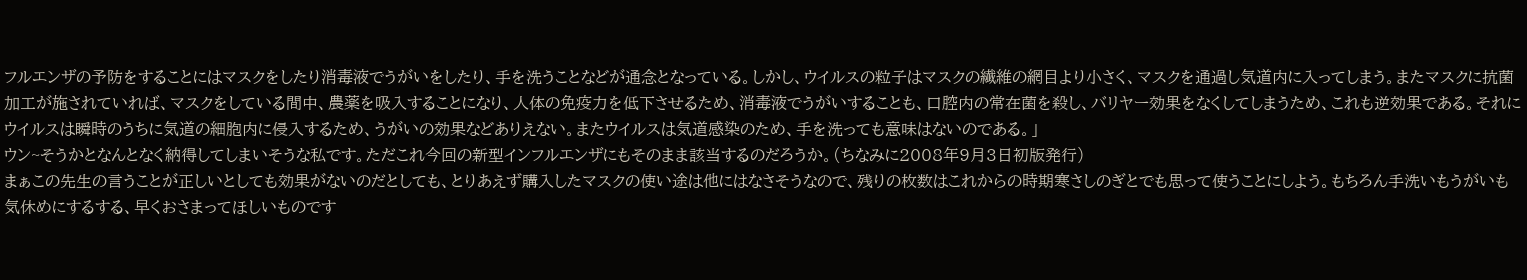フルエンザの予防をすることにはマスクをしたり消毒液でうがいをしたり、手を洗うことなどが通念となっている。しかし、ウイルスの粒子はマスクの繊維の網目より小さく、マスクを通過し気道内に入ってしまう。またマスクに抗菌加工が施されていれば、マスクをしている間中、農薬を吸入することになり、人体の免疫力を低下させるため、消毒液でうがいすることも、口腔内の常在菌を殺し、バリヤー効果をなくしてしまうため、これも逆効果である。それにウイルスは瞬時のうちに気道の細胞内に侵入するため、うがいの効果などありえない。またウイルスは気道感染のため、手を洗っても意味はないのである。」
ウン~そうかとなんとなく納得してしまいそうな私です。ただこれ今回の新型インフルエンザにもそのまま該当するのだろうか。(ちなみに2008年9月3日初版発行)
まぁこの先生の言うことが正しいとしても効果がないのだとしても、とりあえず購入したマスクの使い途は他にはなさそうなので、残りの枚数はこれからの時期寒さしのぎとでも思って使うことにしよう。もちろん手洗いもうがいも気休めにするする、早くおさまってほしいものです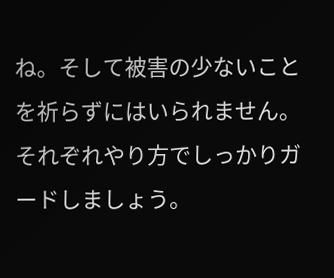ね。そして被害の少ないことを祈らずにはいられません。それぞれやり方でしっかりガードしましょう。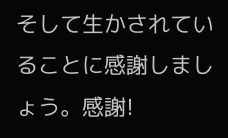そして生かされていることに感謝しましょう。感謝!